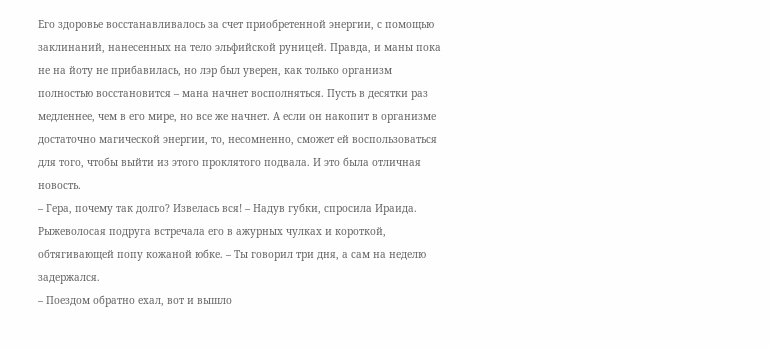Его здоровье восстанавливалось за счет приобретенной энергии, с помощью заклинаний, нанесенных на тело эльфийской руницей. Правда, и маны пока не на йоту не прибавилась, но лэр был уверен, как только организм полностью восстановится – мана начнет восполняться. Пусть в десятки раз медленнее, чем в его мире, но все же начнет. А если он накопит в организме достаточно магической энергии, то, несомненно, сможет ей воспользоваться для того, чтобы выйти из этого проклятого подвала. И это была отличная новость.
– Гера, почему так долго? Извелась вся! – Надув губки, спросила Ираида. Рыжеволосая подруга встречала его в ажурных чулках и короткой, обтягивающей попу кожаной юбке. – Ты говорил три дня, а сам на неделю задержался.
– Поездом обратно ехал, вот и вышло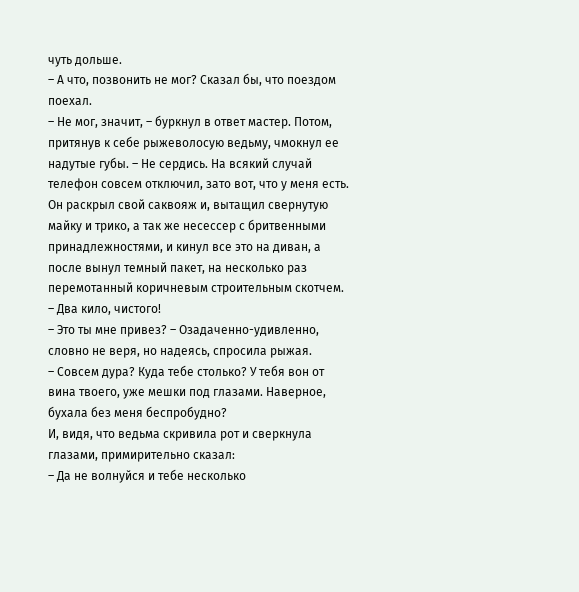чуть дольше.
– А что, позвонить не мог? Сказал бы, что поездом поехал.
– Не мог, значит, – буркнул в ответ мастер. Потом, притянув к себе рыжеволосую ведьму, чмокнул ее надутые губы. – Не сердись. На всякий случай телефон совсем отключил, зато вот, что у меня есть.
Он раскрыл свой саквояж и, вытащил свернутую майку и трико, а так же несессер с бритвенными принадлежностями, и кинул все это на диван, а после вынул темный пакет, на несколько раз перемотанный коричневым строительным скотчем. – Два кило, чистого!
– Это ты мне привез? – Озадаченно-удивленно, словно не веря, но надеясь, спросила рыжая.
– Совсем дура? Куда тебе столько? У тебя вон от вина твоего, уже мешки под глазами. Наверное, бухала без меня беспробудно?
И, видя, что ведьма скривила рот и сверкнула глазами, примирительно сказал:
– Да не волнуйся и тебе несколько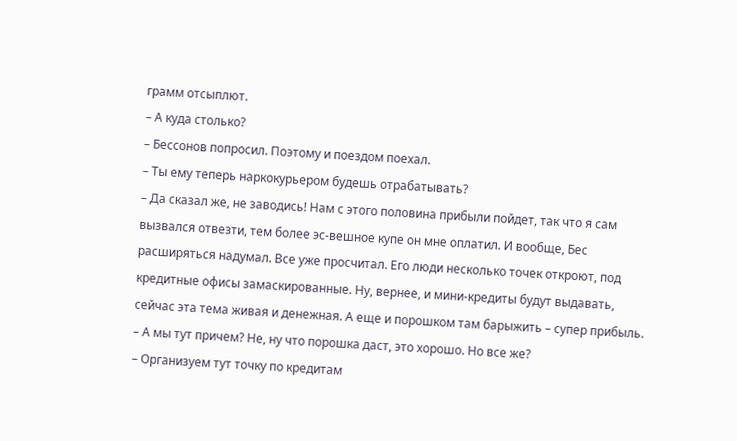грамм отсыплют.
– А куда столько?
– Бессонов попросил. Поэтому и поездом поехал.
– Ты ему теперь наркокурьером будешь отрабатывать?
– Да сказал же, не заводись! Нам с этого половина прибыли пойдет, так что я сам вызвался отвезти, тем более эс-вешное купе он мне оплатил. И вообще, Бес расширяться надумал. Все уже просчитал. Его люди несколько точек откроют, под кредитные офисы замаскированные. Ну, вернее, и мини-кредиты будут выдавать, сейчас эта тема живая и денежная. А еще и порошком там барыжить – супер прибыль.
– А мы тут причем? Не, ну что порошка даст, это хорошо. Но все же?
– Организуем тут точку по кредитам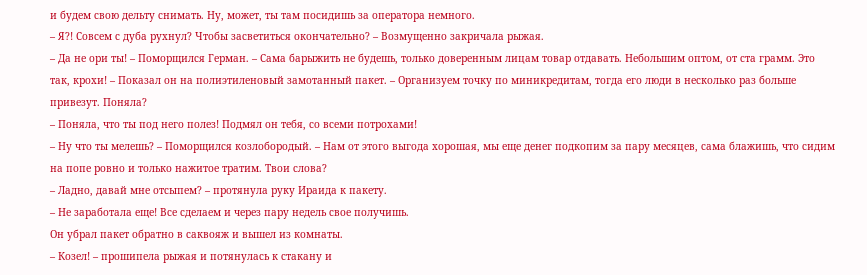и будем свою дельту снимать. Ну, может, ты там посидишь за оператора немного.
– Я?! Совсем с дуба рухнул? Чтобы засветиться окончательно? – Возмущенно закричала рыжая.
– Да не ори ты! – Поморщился Герман. – Сама барыжить не будешь, только доверенным лицам товар отдавать. Небольшим оптом, от ста грамм. Это так, крохи! – Показал он на полиэтиленовый замотанный пакет. – Организуем точку по миникредитам, тогда его люди в несколько раз больше привезут. Поняла?
– Поняла, что ты под него полез! Подмял он тебя, со всеми потрохами!
– Ну что ты мелешь? – Поморщился козлобородый. – Нам от этого выгода хорошая, мы еще денег подкопим за пару месяцев, сама блажишь, что сидим на попе ровно и только нажитое тратим. Твои слова?
– Ладно, давай мне отсыпем? – протянула руку Ираида к пакету.
– Не заработала еще! Все сделаем и через пару недель свое получишь.
Он убрал пакет обратно в саквояж и вышел из комнаты.
– Козел! – прошипела рыжая и потянулась к стакану и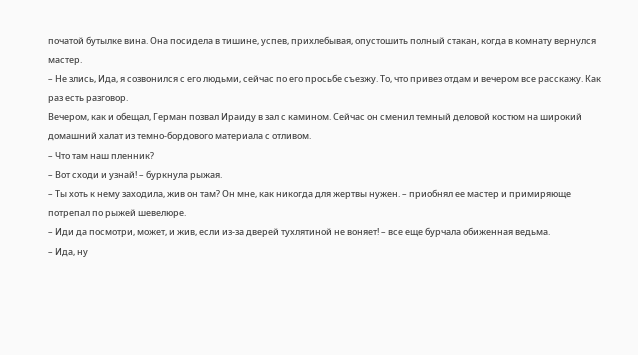початой бутылке вина. Она посидела в тишине, успев, прихлебывая, опустошить полный стакан, когда в комнату вернулся мастер.
– Не злись, Ида, я созвонился с его людьми, сейчас по его просьбе съезжу. То, что привез отдам и вечером все расскажу. Как раз есть разговор.
Вечером, как и обещал, Герман позвал Ираиду в зал с камином. Сейчас он сменил темный деловой костюм на широкий домашний халат из темно-бордового материала с отливом.
– Что там наш пленник?
– Вот сходи и узнай! – буркнула рыжая.
– Ты хоть к нему заходила, жив он там? Он мне, как никогда для жертвы нужен. – приобнял ее мастер и примиряюще потрепал по рыжей шевелюре.
– Иди да посмотри, может, и жив, если из-за дверей тухлятиной не воняет! – все еще бурчала обиженная ведьма.
– Ида, ну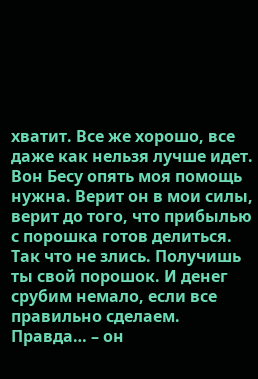хватит. Все же хорошо, все даже как нельзя лучше идет. Вон Бесу опять моя помощь нужна. Верит он в мои силы, верит до того, что прибылью с порошка готов делиться. Так что не злись. Получишь ты свой порошок. И денег срубим немало, если все правильно сделаем. Правда… – он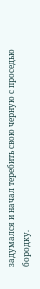задумался и начал теребить свою черную с проседью бородку.